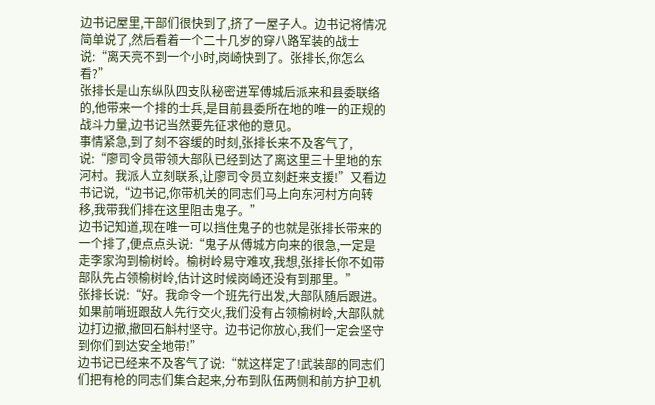边书记屋里,干部们很快到了,挤了一屋子人。边书记将情况简单说了,然后看着一个二十几岁的穿八路军装的战士说:“离天亮不到一个小时,岗崎快到了。张排长,你怎么看?”
张排长是山东纵队四支队秘密进军傅城后派来和县委联络的,他带来一个排的士兵,是目前县委所在地的唯一的正规的战斗力量,边书记当然要先征求他的意见。
事情紧急,到了刻不容缓的时刻,张排长来不及客气了,说:“廖司令员带领大部队已经到达了离这里三十里地的东河村。我派人立刻联系,让廖司令员立刻赶来支援!”又看边书记说,“边书记,你带机关的同志们马上向东河村方向转移,我带我们排在这里阻击鬼子。”
边书记知道,现在唯一可以挡住鬼子的也就是张排长带来的一个排了,便点点头说:“鬼子从傅城方向来的很急,一定是走李家沟到榆树岭。榆树岭易守难攻,我想,张排长你不如带部队先占领榆树岭,估计这时候岗崎还没有到那里。”
张排长说:“好。我命令一个班先行出发,大部队随后跟进。如果前哨班跟敌人先行交火,我们没有占领榆树岭,大部队就边打边撤,撤回石斛村坚守。边书记你放心,我们一定会坚守到你们到达安全地带!”
边书记已经来不及客气了说:“就这样定了!武装部的同志们们把有枪的同志们集合起来,分布到队伍两侧和前方护卫机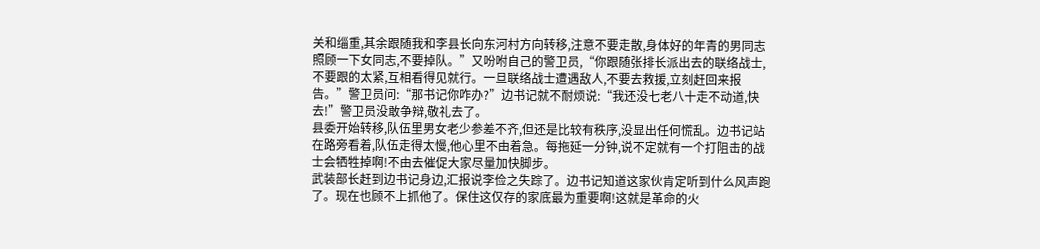关和缁重,其余跟随我和李县长向东河村方向转移,注意不要走散,身体好的年青的男同志照顾一下女同志,不要掉队。”又吩咐自己的警卫员,“你跟随张排长派出去的联络战士,不要跟的太紧,互相看得见就行。一旦联络战士遭遇敌人,不要去救援,立刻赶回来报告。”警卫员问:“那书记你咋办?”边书记就不耐烦说:“我还没七老八十走不动道,快去!”警卫员没敢争辩,敬礼去了。
县委开始转移,队伍里男女老少参差不齐,但还是比较有秩序,没显出任何慌乱。边书记站在路旁看着,队伍走得太慢,他心里不由着急。每拖延一分钟,说不定就有一个打阻击的战士会牺牲掉啊!不由去催促大家尽量加快脚步。
武装部长赶到边书记身边,汇报说李俭之失踪了。边书记知道这家伙肯定听到什么风声跑了。现在也顾不上抓他了。保住这仅存的家底最为重要啊!这就是革命的火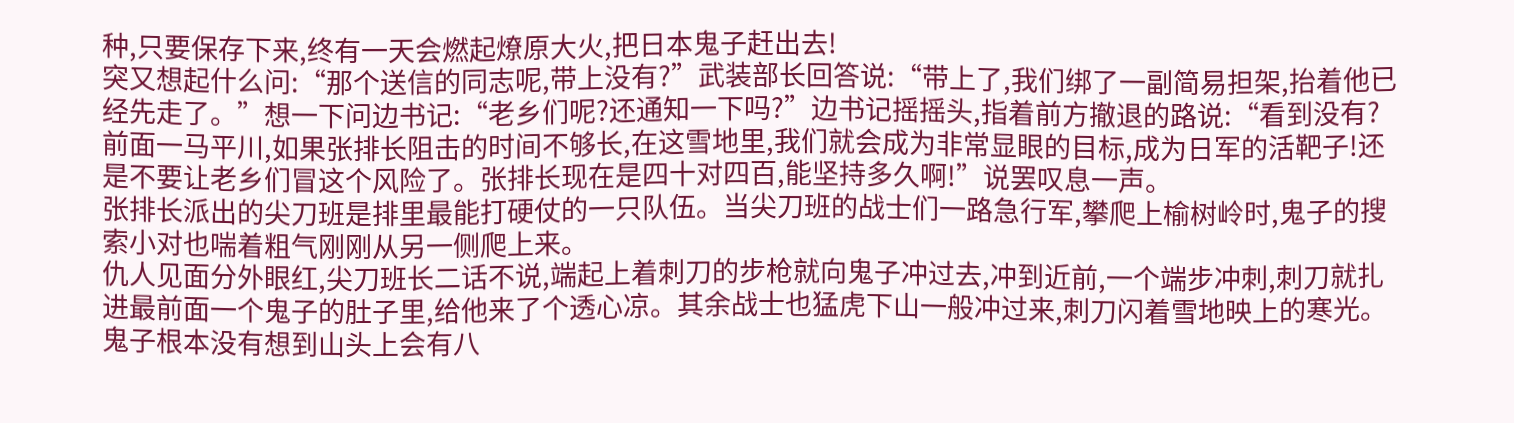种,只要保存下来,终有一天会燃起燎原大火,把日本鬼子赶出去!
突又想起什么问:“那个送信的同志呢,带上没有?”武装部长回答说:“带上了,我们绑了一副简易担架,抬着他已经先走了。”想一下问边书记:“老乡们呢?还通知一下吗?”边书记摇摇头,指着前方撤退的路说:“看到没有?前面一马平川,如果张排长阻击的时间不够长,在这雪地里,我们就会成为非常显眼的目标,成为日军的活靶子!还是不要让老乡们冒这个风险了。张排长现在是四十对四百,能坚持多久啊!”说罢叹息一声。
张排长派出的尖刀班是排里最能打硬仗的一只队伍。当尖刀班的战士们一路急行军,攀爬上榆树岭时,鬼子的搜索小对也喘着粗气刚刚从另一侧爬上来。
仇人见面分外眼红,尖刀班长二话不说,端起上着刺刀的步枪就向鬼子冲过去,冲到近前,一个端步冲刺,刺刀就扎进最前面一个鬼子的肚子里,给他来了个透心凉。其余战士也猛虎下山一般冲过来,刺刀闪着雪地映上的寒光。
鬼子根本没有想到山头上会有八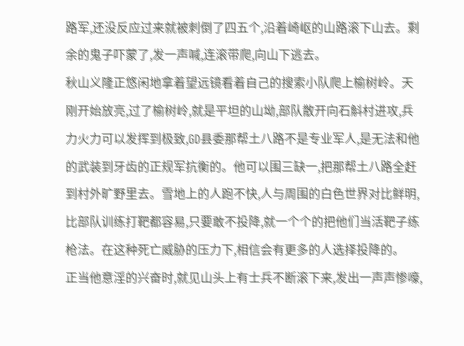路军,还没反应过来就被刺倒了四五个,沿着崎岖的山路滚下山去。剩余的鬼子吓蒙了,发一声喊,连滚带爬,向山下逃去。
秋山义隆正悠闲地拿着望远镜看着自己的搜索小队爬上榆树岭。天刚开始放亮,过了榆树岭,就是平坦的山坳,部队散开向石斛村进攻,兵力火力可以发挥到极致,GD县委那帮土八路不是专业军人,是无法和他的武装到牙齿的正规军抗衡的。他可以围三缺一,把那帮土八路全赶到村外旷野里去。雪地上的人跑不快,人与周围的白色世界对比鲜明,比部队训练打靶都容易,只要敢不投降,就一个个的把他们当活靶子练枪法。在这种死亡威胁的压力下,相信会有更多的人选择投降的。
正当他意淫的兴奋时,就见山头上有士兵不断滚下来,发出一声声惨嚎,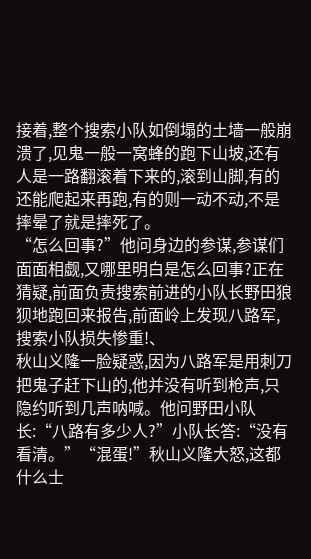接着,整个搜索小队如倒塌的土墙一般崩溃了,见鬼一般一窝蜂的跑下山坡,还有人是一路翻滚着下来的,滚到山脚,有的还能爬起来再跑,有的则一动不动,不是摔晕了就是摔死了。
“怎么回事?”他问身边的参谋,参谋们面面相觑,又哪里明白是怎么回事?正在猜疑,前面负责搜索前进的小队长野田狼狈地跑回来报告,前面岭上发现八路军,搜索小队损失惨重!、
秋山义隆一脸疑惑,因为八路军是用刺刀把鬼子赶下山的,他并没有听到枪声,只隐约听到几声呐喊。他问野田小队长:“八路有多少人?”小队长答:“没有看清。”“混蛋!”秋山义隆大怒,这都什么士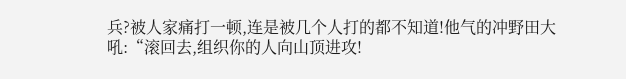兵?被人家痛打一顿,连是被几个人打的都不知道!他气的冲野田大吼:“滚回去,组织你的人向山顶进攻!